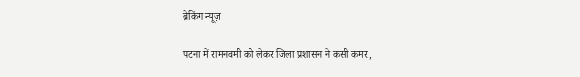ब्रेकिंग न्यूज़

पटना में रामनवमी को लेकर जिला प्रशासन ने कसी कमर,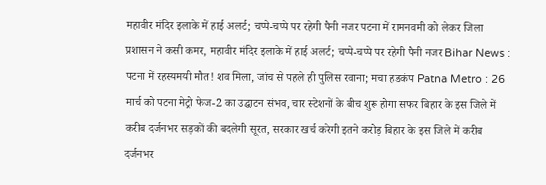महावीर मंदिर इलाके में हाई अलर्ट; चप्पे-चप्पे पर रहेगी पैनी नजर पटना में रामनवमी को लेकर जिला प्रशासन ने कसी कमर, महावीर मंदिर इलाके में हाई अलर्ट; चप्पे-चप्पे पर रहेगी पैनी नजर Bihar News : पटना में रहस्यमयी मौत! शव मिला, जांच से पहले ही पुलिस रवाना; मचा हडकंप Patna Metro : 26 मार्च को पटना मेट्रो फेज-2 का उद्घाटन संभव, चार स्टेशनों के बीच शुरू होगा सफर बिहार के इस जिले में करीब दर्जनभर सड़कों की बदलेगी सूरत, सरकार खर्च करेगी इतने करोड़ बिहार के इस जिले में करीब दर्जनभर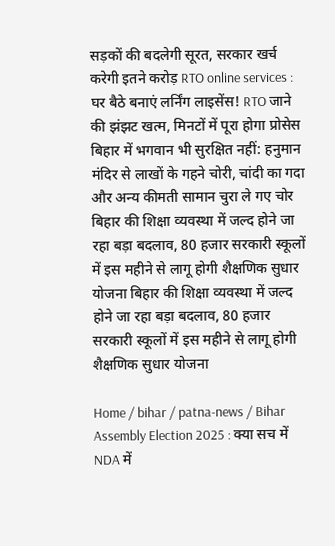सड़कों की बदलेगी सूरत, सरकार खर्च करेगी इतने करोड़ RTO online services : घर बैठे बनाएं लर्निंग लाइसेंस! RTO जाने की झंझट खत्म, मिनटों में पूरा होगा प्रोसेस बिहार में भगवान भी सुरक्षित नहीं: हनुमान मंदिर से लाखों के गहने चोरी, चांदी का गदा और अन्य कीमती सामान चुरा ले गए चोर बिहार की शिक्षा व्यवस्था में जल्द होने जा रहा बड़ा बदलाव, 80 हजार सरकारी स्कूलों में इस महीने से लागू होगी शैक्षणिक सुधार योजना बिहार की शिक्षा व्यवस्था में जल्द होने जा रहा बड़ा बदलाव, 80 हजार सरकारी स्कूलों में इस महीने से लागू होगी शैक्षणिक सुधार योजना

Home / bihar / patna-news / Bihar Assembly Election 2025 : क्या सच में NDA में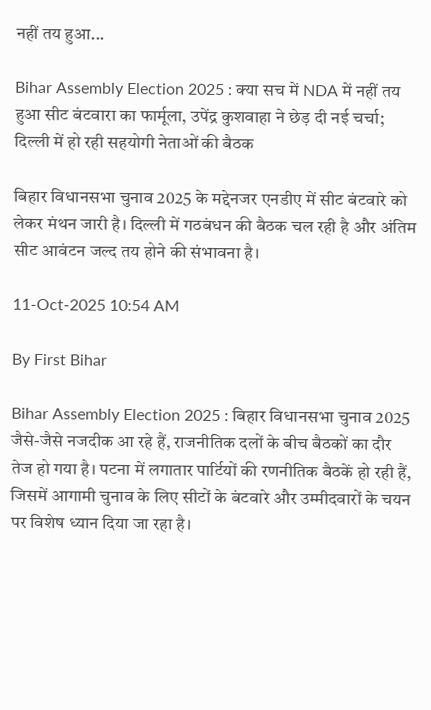नहीं तय हुआ...

Bihar Assembly Election 2025 : क्या सच में NDA में नहीं तय हुआ सीट बंटवारा का फार्मूला, उपेंद्र कुशवाहा ने छेड़ दी नई चर्चा; दिल्ली में हो रही सहयोगी नेताओं की बैठक

बिहार विधानसभा चुनाव 2025 के मद्देनजर एनडीए में सीट बंटवारे को लेकर मंथन जारी है। दिल्ली में गठबंधन की बैठक चल रही है और अंतिम सीट आवंटन जल्द तय होने की संभावना है।

11-Oct-2025 10:54 AM

By First Bihar

Bihar Assembly Election 2025 : बिहार विधानसभा चुनाव 2025 जैसे-जैसे नजदीक आ रहे हैं, राजनीतिक दलों के बीच बैठकों का दौर तेज हो गया है। पटना में लगातार पार्टियों की रणनीतिक बैठकें हो रही हैं, जिसमें आगामी चुनाव के लिए सीटों के बंटवारे और उम्मीदवारों के चयन पर विशेष ध्यान दिया जा रहा है।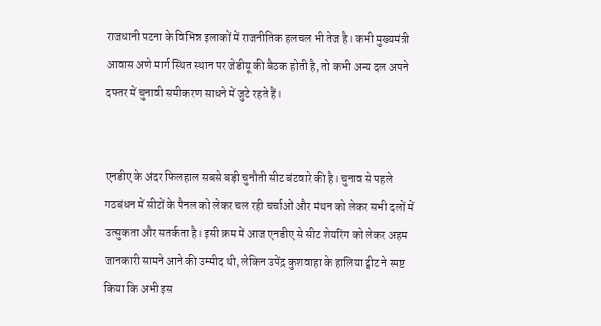राजधानी पटना के विभिन्न इलाकों में राजनीतिक हलचल भी तेज है। कभी मुख्यमंत्री आवास अणे मार्ग स्थित स्थान पर जेडीयू की बैठक होती है, तो कभी अन्य दल अपने दफ्तर में चुनावी समीकरण साधने में जुटे रहते हैं।


एनडीए के अंदर फिलहाल सबसे बड़ी चुनौती सीट बंटवारे की है। चुनाव से पहले गठबंधन में सीटों के पैनल को लेकर चल रही चर्चाओं और मंथन को लेकर सभी दलों में उत्सुकता और सतर्कता है। इसी क्रम में आज एनडीए से सीट शेयरिंग को लेकर अहम जानकारी सामने आने की उम्मीद थी, लेकिन उपेंद्र कुशवाहा के हालिया ट्वीट ने स्पष्ट किया कि अभी इस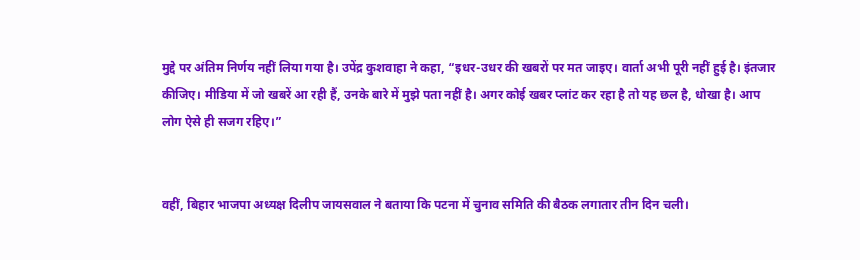मुद्दे पर अंतिम निर्णय नहीं लिया गया है। उपेंद्र कुशवाहा ने कहा, “इधर-उधर की खबरों पर मत जाइए। वार्ता अभी पूरी नहीं हुई है। इंतजार कीजिए। मीडिया में जो खबरें आ रही हैं, उनके बारे में मुझे पता नहीं है। अगर कोई खबर प्लांट कर रहा है तो यह छल है, धोखा है। आप लोग ऐसे ही सजग रहिए।”


वहीं, बिहार भाजपा अध्यक्ष दिलीप जायसवाल ने बताया कि पटना में चुनाव समिति की बैठक लगातार तीन दिन चली।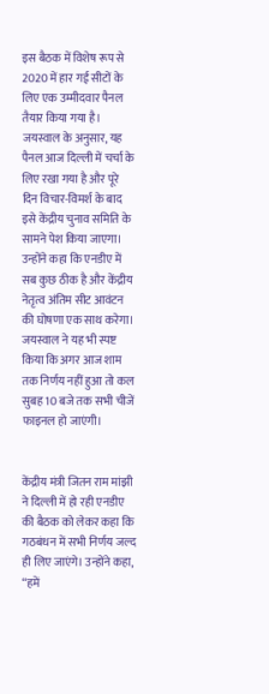इस बैठक में विशेष रूप से 2020 में हार गई सीटों के लिए एक उम्मीदवार पैनल तैयार किया गया है। जयस्वाल के अनुसार, यह पैनल आज दिल्ली में चर्चा के लिए रखा गया है और पूरे दिन विचार-विमर्श के बाद इसे केंद्रीय चुनाव समिति के सामने पेश किया जाएगा। उन्होंने कहा कि एनडीए में सब कुछ ठीक है और केंद्रीय नेतृत्व अंतिम सीट आवंटन की घोषणा एक साथ करेगा। जयस्वाल ने यह भी स्पष्ट किया कि अगर आज शाम तक निर्णय नहीं हुआ तो कल सुबह 10 बजे तक सभी चीजें फाइनल हो जाएंगी।


केंद्रीय मंत्री जितन राम मांझी ने दिल्ली में हो रही एनडीए की बैठक को लेकर कहा कि गठबंधन में सभी निर्णय जल्द ही लिए जाएंगे। उन्होंने कहा, “हमें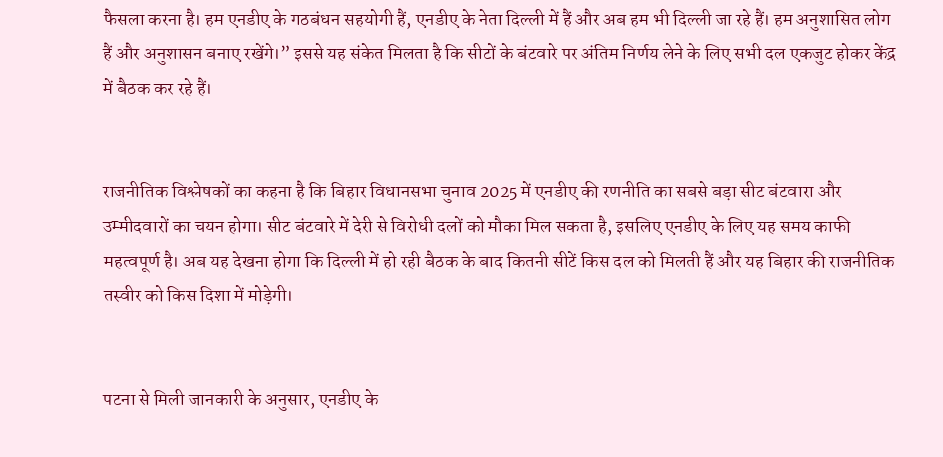फैसला करना है। हम एनडीए के गठबंधन सहयोगी हैं, एनडीए के नेता दिल्ली में हैं और अब हम भी दिल्ली जा रहे हैं। हम अनुशासित लोग हैं और अनुशासन बनाए रखेंगे।” इससे यह संकेत मिलता है कि सीटों के बंटवारे पर अंतिम निर्णय लेने के लिए सभी दल एकजुट होकर केंद्र में बैठक कर रहे हैं।


राजनीतिक विश्लेषकों का कहना है कि बिहार विधानसभा चुनाव 2025 में एनडीए की रणनीति का सबसे बड़ा सीट बंटवारा और उम्मीदवारों का चयन होगा। सीट बंटवारे में देरी से विरोधी दलों को मौका मिल सकता है, इसलिए एनडीए के लिए यह समय काफी महत्वपूर्ण है। अब यह देखना होगा कि दिल्ली में हो रही बैठक के बाद कितनी सीटें किस दल को मिलती हैं और यह बिहार की राजनीतिक तस्वीर को किस दिशा में मोड़ेगी।


पटना से मिली जानकारी के अनुसार, एनडीए के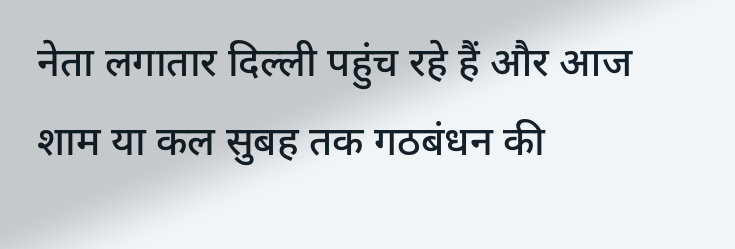नेता लगातार दिल्ली पहुंच रहे हैं और आज शाम या कल सुबह तक गठबंधन की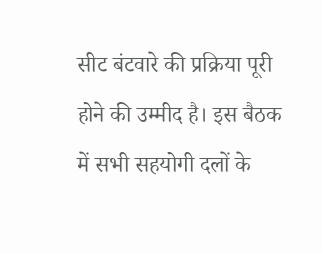सीट बंटवारे की प्रक्रिया पूरी होने की उम्मीद है। इस बैठक में सभी सहयोगी दलों के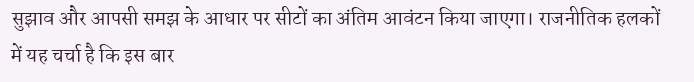सुझाव और आपसी समझ के आधार पर सीटों का अंतिम आवंटन किया जाएगा। राजनीतिक हलकों में यह चर्चा है कि इस बार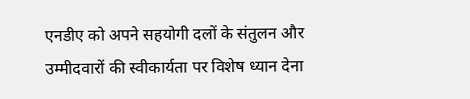एनडीए को अपने सहयोगी दलों के संतुलन और उम्मीदवारों की स्वीकार्यता पर विशेष ध्यान देना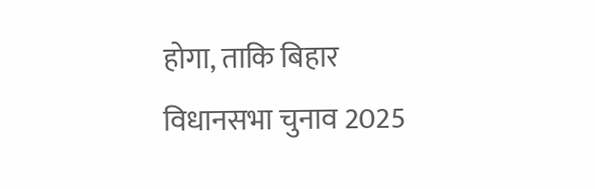होगा, ताकि बिहार विधानसभा चुनाव 2025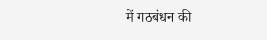में गठबंधन की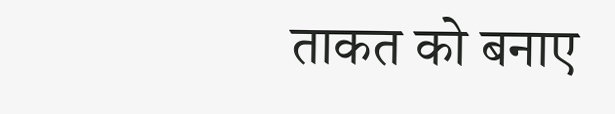ताकत को बनाए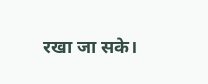रखा जा सके।